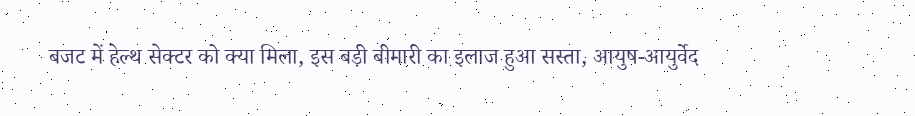बजट में हेल्थ सेक्टर को क्या मिला, इस बड़ी बीमारी का इलाज हुआ सस्ता, आयुष-आयुर्वेद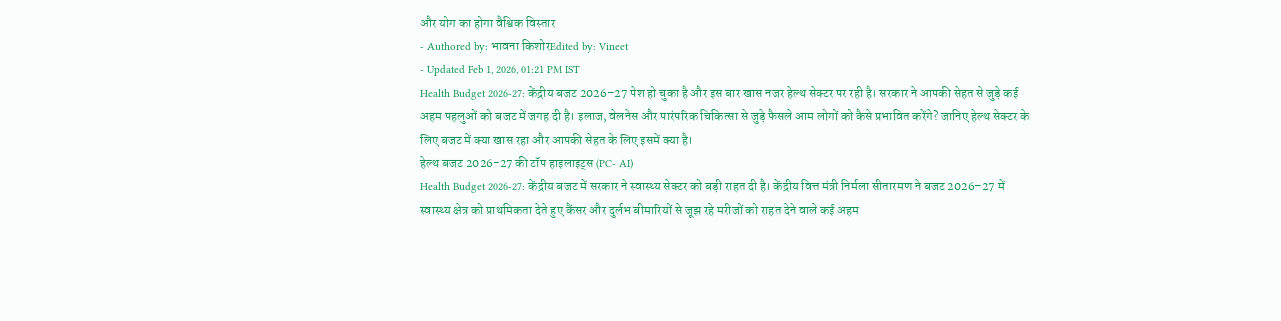और योग का होगा वैश्विक विस्तार
- Authored by: भावना किशोरEdited by: Vineet
- Updated Feb 1, 2026, 01:21 PM IST
Health Budget 2026-27: केंद्रीय बजट 2026–27 पेश हो चुका है और इस बार खास नजर हेल्थ सेक्टर पर रही है। सरकार ने आपकी सेहत से जुड़े कई अहम पहलुओं को बजट में जगह दी है। इलाज, वेलनेस और पारंपरिक चिकित्सा से जुड़े फैसले आम लोगों को कैसे प्रभावित करेंगे? जानिए हेल्थ सेक्टर के लिए बजट में क्या खास रहा और आपकी सेहत के लिए इसमें क्या है।
हेल्थ बजट 2026-27 की टॉप हाइलाइट्स (PC- AI)
Health Budget 2026-27: केंद्रीय बजट में सरकार ने स्वास्थ्य सेक्टर को बड़ी राहत दी है। केंद्रीय वित्त मंत्री निर्मला सीतारमण ने बजट 2026–27 में स्वास्थ्य क्षेत्र को प्राथमिकता देते हुए कैंसर और दुर्लभ बीमारियों से जूझ रहे मरीजों को राहत देने वाले कई अहम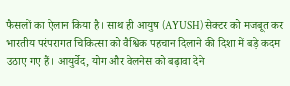फैसलों का ऐलान किया है। साथ ही आयुष (AYUSH) सेक्टर को मजबूत कर भारतीय परंपरागत चिकित्सा को वैश्विक पहचान दिलाने की दिशा में बड़े कदम उठाए गए हैं। आयुर्वेद, योग और वेलनेस को बढ़ावा देने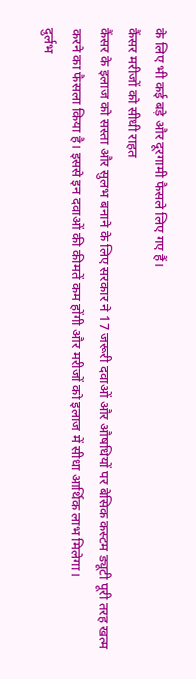के लिए भी कई बड़े और दूरगामी फैसले लिए गए हैं।
कैंसर मरीजों को सीधी राहत
कैंसर के इलाज को सस्ता और सुलभ बनाने के लिए सरकार ने 17 जरूरी दवाओं और औषधियों पर बेसिक कस्टम ड्यूटी पूरी तरह खत्म करने का फैसला किया है। इससे इन दवाओं की कीमतें कम होंगी और मरीजों को इलाज में सीधा आर्थिक लाभ मिलेगा।
दुर्लभ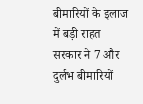बीमारियों के इलाज में बड़ी राहत
सरकार ने 7 और दुर्लभ बीमारियों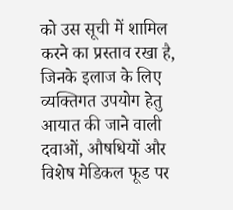को उस सूची में शामिल करने का प्रस्ताव रखा है, जिनके इलाज के लिए व्यक्तिगत उपयोग हेतु आयात की जाने वाली दवाओं, औषधियों और विशेष मेडिकल फूड पर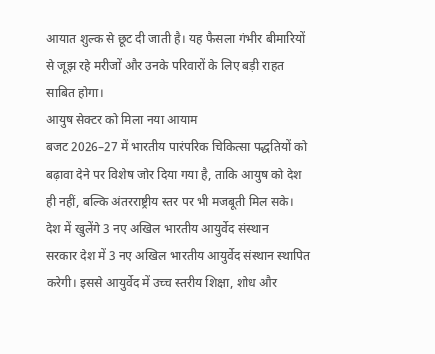आयात शुल्क से छूट दी जाती है। यह फैसला गंभीर बीमारियों से जूझ रहे मरीजों और उनके परिवारों के लिए बड़ी राहत साबित होगा।
आयुष सेक्टर को मिला नया आयाम
बजट 2026–27 में भारतीय पारंपरिक चिकित्सा पद्धतियों को बढ़ावा देने पर विशेष जोर दिया गया है, ताकि आयुष को देश ही नहीं, बल्कि अंतरराष्ट्रीय स्तर पर भी मजबूती मिल सके।
देश में खुलेंगे 3 नए अखिल भारतीय आयुर्वेद संस्थान
सरकार देश में 3 नए अखिल भारतीय आयुर्वेद संस्थान स्थापित करेगी। इससे आयुर्वेद में उच्च स्तरीय शिक्षा, शोध और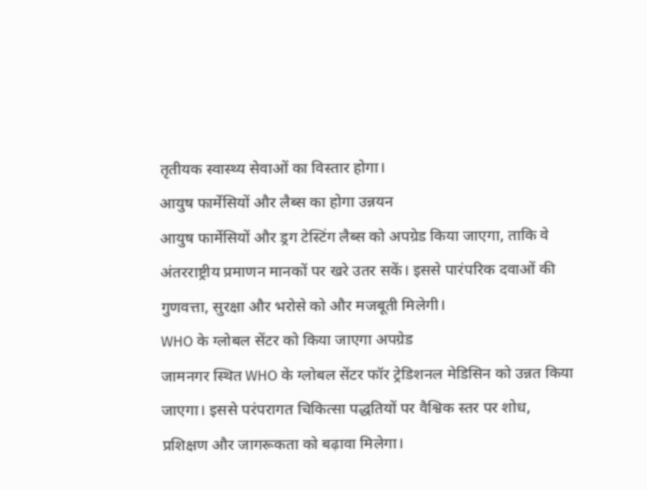तृतीयक स्वास्थ्य सेवाओं का विस्तार होगा।
आयुष फार्मेसियों और लैब्स का होगा उन्नयन
आयुष फार्मेसियों और ड्रग टेस्टिंग लैब्स को अपग्रेड किया जाएगा, ताकि वे अंतरराष्ट्रीय प्रमाणन मानकों पर खरे उतर सकें। इससे पारंपरिक दवाओं की गुणवत्ता, सुरक्षा और भरोसे को और मजबूती मिलेगी।
WHO के ग्लोबल सेंटर को किया जाएगा अपग्रेड
जामनगर स्थित WHO के ग्लोबल सेंटर फॉर ट्रेडिशनल मेडिसिन को उन्नत किया जाएगा। इससे परंपरागत चिकित्सा पद्धतियों पर वैश्विक स्तर पर शोध, प्रशिक्षण और जागरूकता को बढ़ावा मिलेगा।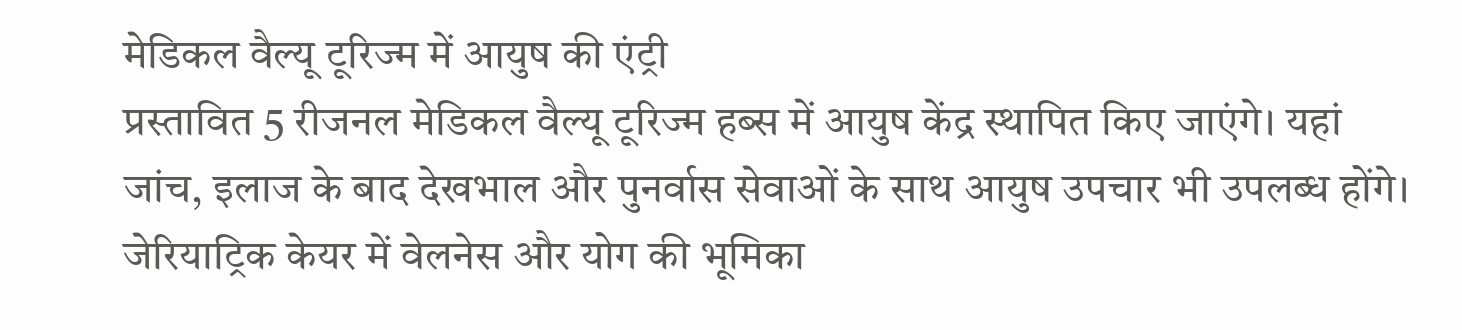मेडिकल वैल्यू टूरिज्म में आयुष की एंट्री
प्रस्तावित 5 रीजनल मेडिकल वैल्यू टूरिज्म हब्स में आयुष केंद्र स्थापित किए जाएंगे। यहां जांच, इलाज के बाद देखभाल और पुनर्वास सेवाओं के साथ आयुष उपचार भी उपलब्ध होंगे।
जेरियाट्रिक केयर में वेलनेस और योग की भूमिका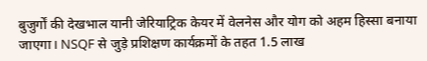बुजुर्गों की देखभाल यानी जेरियाट्रिक केयर में वेलनेस और योग को अहम हिस्सा बनाया जाएगा। NSQF से जुड़े प्रशिक्षण कार्यक्रमों के तहत 1.5 लाख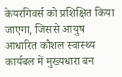केयरगिवर्स को प्रशिक्षित किया जाएगा, जिससे आयुष आधारित कौशल स्वास्थ्य कार्यबल में मुख्यधारा बन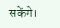सकेंगे।